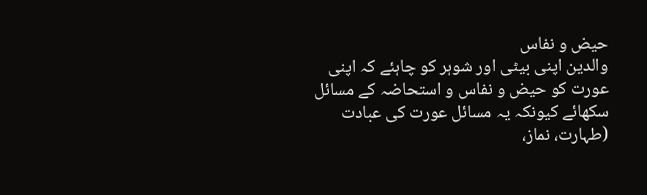حیض و نفاس
والدین اپنی بیٹی اور شوہر کو چاہئے کہ اپنی عورت کو حیض و نفاس و استحاضہ کے مسائل سکھائے کیونکہ یہ مسائل عورت کی عبادت (طہارت، نماز،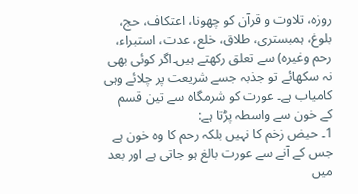روزہ، تلاوت و قرآن کو چھونا، اعتکاف، حج، بلوغ، ہمبستری، طلاق، خلع، عدت، استبراء، رحم وغیرہ) سے تعلق رکھتے ہیں۔اگر کوئی بھی نہ سکھائے تو جذبہ جسے شریعت پر چلائے وہی کامیاب ہے۔ عورت کو شرمگاہ سے تین قسم کے خون سے واسطہ پڑتا ہے:
1۔ حیض زخم کا نہیں بلکہ رحم کا وہ خون ہے جس کے آنے سے عورت بالغ ہو جاتی ہے اور بعد میں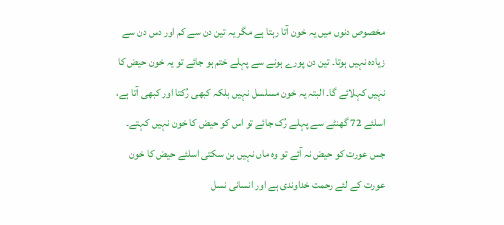مخصوص دنوں میں یہ خون آتا رہتا ہے مگر یہ تین دن سے کم اور دس دن سے زیادہ نہیں ہوتا۔ تین دن پورے ہونے سے پہلے ختم ہو جائے تو یہ خون حیض کا نہیں کہلائے گا۔ البتہ یہ خون مسلسل نہیں بلکہ کبھی رُکتا اور کبھی آتا ہے، اسلئے 72 گھنٹے سے پہلے رُک جائے تو اس کو حیض کا خون نہیں کہتے۔ جس عورت کو حیض نہ آئے تو وہ ماں نہیں بن سکتی اسلئے حیض کا خون عورت کے لئے رحمت خداوندی ہے اور انسانی نسل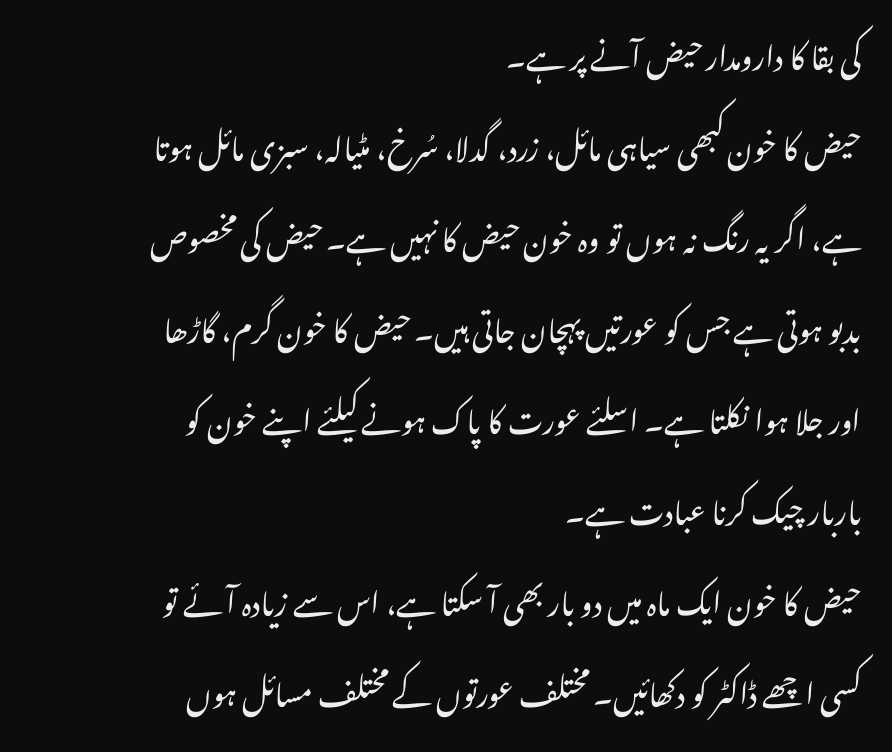کی بقا کا دارومدار حیض آنے پر ہے۔
حیض کا خون کبھی سیاہی مائل، زرد، گدلا، سُرخ، مٹیالہ، سبزی مائل ہوتا ہے، اگر یہ رنگ نہ ہوں تو وہ خون حیض کا نہیں ہے۔ حیض کی مخصوص بدبو ہوتی ہے جس کو عورتیں پہچان جاتی ہیں۔ حیض کا خون گرم، گاڑھا اور جلا ہوا نکلتا ہے۔ اسلئے عورت کا پاک ہونے کیلئے اپنے خون کو باربار چیک کرنا عبادت ہے۔
حیض کا خون ایک ماہ میں دو بار بھی آ سکتا ہے، اس سے زیادہ آئے تو کسی اچھے ڈاکٹر کو دکھائیں۔ مختلف عورتوں کے مختلف مسائل ہوں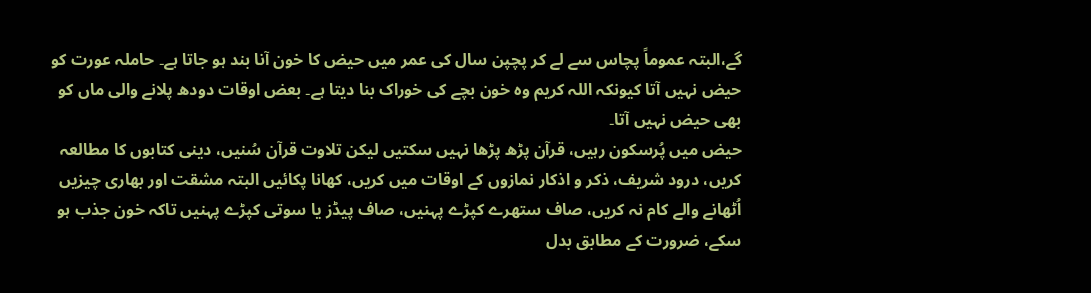گے،البتہ عموماً پچاس سے لے کر پچپن سال کی عمر میں حیض کا خون آنا بند ہو جاتا ہے۔ حاملہ عورت کو حیض نہیں آتا کیونکہ اللہ کریم وہ خون بچے کی خوراک بنا دیتا ہے۔ بعض اوقات دودھ پلانے والی ماں کو بھی حیض نہیں آتا۔
حیض میں پُرسکون رہیں، قرآن پڑھ پڑھا نہیں سکتیں لیکن تلاوت قرآن سُنیں، دینی کتابوں کا مطالعہ کریں، درود شریف، ذکر و اذکار نمازوں کے اوقات میں کریں، کھانا پکائیں البتہ مشقت اور بھاری چیزیں اُٹھانے والے کام نہ کریں، صاف ستھرے کپڑے پہنیں، صاف پیڈز یا سوتی کپڑے پہنیں تاکہ خون جذب ہو سکے، ضرورت کے مطابق بدل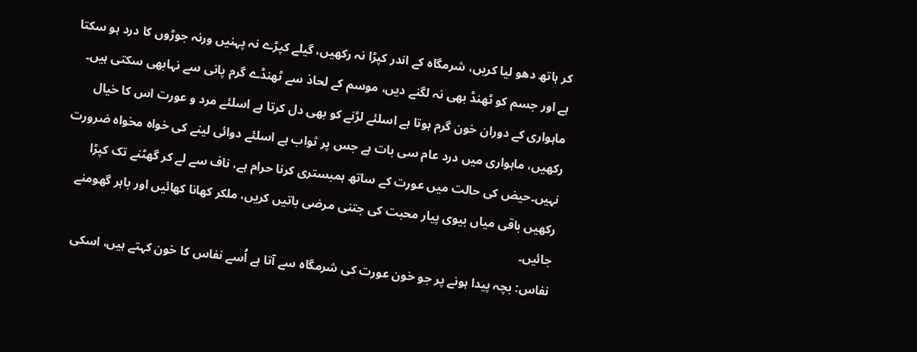کر ہاتھ دھو لیا کریں، شرمگاہ کے اندر کپڑا نہ رکھیں، گیلے کپڑے نہ پہنیں ورنہ جوڑوں کا درد ہو سکتا ہے اور جسم کو ٹھنڈ بھی نہ لگنے دیں، موسم کے لحاذ سے ٹھنڈے گرم پانی سے نہابھی سکتی ہیں۔
ماہواری کے دوران خون گرم ہوتا ہے اسلئے لڑنے کو بھی دل کرتا ہے اسلئے مرد و عورت اس کا خیال رکھیں، ماہواری میں درد عام سی بات ہے جس پر ثواب ہے اسلئے دوائی لینے کی خواہ مخواہ ضرورت نہیں۔حیض کی حالت میں عورت کے ساتھ ہمبستری کرنا حرام ہے، ناف سے لے کر گھٹنے تک کپڑا رکھیں باقی میاں بیوی پیار محبت کی جتنی مرضی باتیں کریں، ملکر کھانا کھائیں اور باہر گھومنے جائیں۔
نفاس: بچہ پیدا ہونے پر جو خون عورت کی شرمگاہ سے آتا ہے اُسے نفاس کا خون کہتے ہیں، اسکی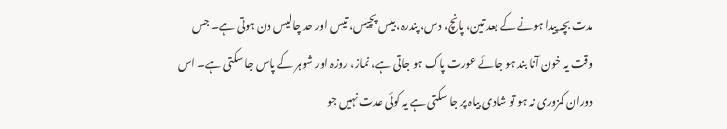مدت بچہ پیدا ہونے کے بعد تین، پانچ، دس، پندرہ، بیس پچیس، تیس اور حد چالیس دن ہوتی ہے۔ جس وقت یہ خون آنا بند ہو جائے عورت پاک ہو جاتی ہے، نماز، روزہ اور شوہر کے پاس جا سکتی ہے۔ اس دوران کمزوری نہ ہو تو شادی بیاہ پر جا سکتی ہے یہ کوئی عدت نہیں جو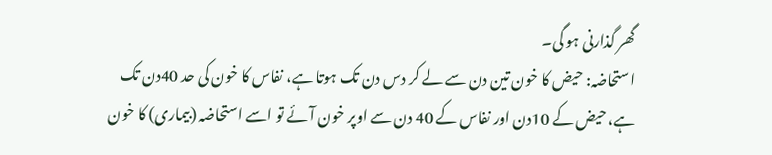گھر گذارنی ہو گی۔
استحاضہ: حیض کا خون تین دن سے لے کر دس دن تک ہوتا ہے، نفاس کا خون کی حد 40دن تک ہے، حیض کے 10دن اور نفاس کے 40 دن سے اوپر خون آئے تو اسے استحاضہ (بیماری) کا خون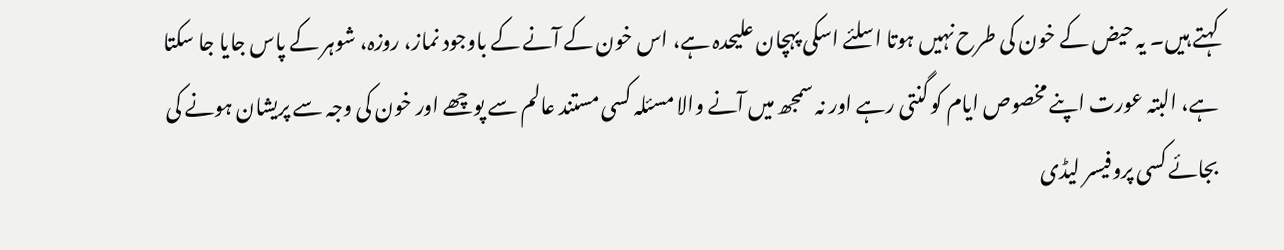کہتے ہیں۔ یہ حیض کے خون کی طرح نہیں ہوتا اسلئے اسکی پہچان علیحدہ ہے، اس خون کے آنے کے باوجود نماز، روزہ، شوہر کے پاس جایا جا سکتا ہے، البتہ عورت اپنے مخصوص ایام کو گنتی رہے اور نہ سمجھ میں آنے والا مسئلہ کسی مستند عالم سے پوچھے اور خون کی وجہ سے پریشان ہونے کی بجائے کسی پروفیسر لیڈی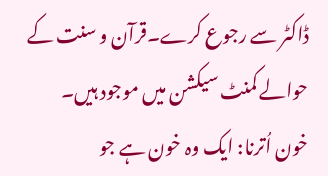ڈاکٹر سے رجوع کرے۔قرآن و سنت کے حوالے کمنٹ سیکشن میں موجود ہیں۔
خون اُترنا: ایک وہ خون ہے جو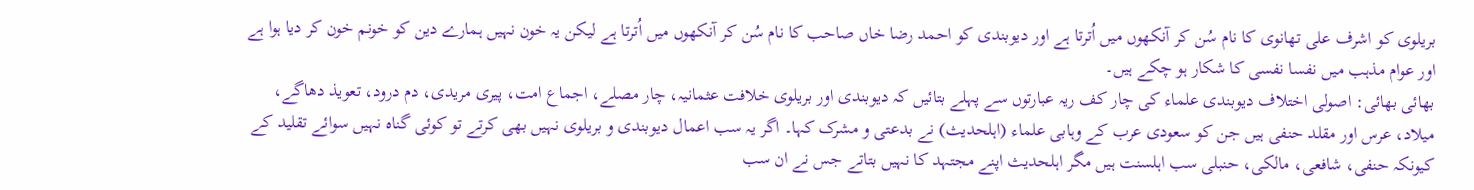بریلوی کو اشرف علی تھانوی کا نام سُن کر آنکھوں میں اُترتا ہے اور دیوبندی کو احمد رضا خاں صاحب کا نام سُن کر آنکھوں میں اُترتا ہے لیکن یہ خون نہیں ہمارے دین کو خونم خون کر دیا ہوا ہے اور عوام مذہب میں نفسا نفسی کا شکار ہو چکے ہیں۔
بھائی بھائی: اصولی اختلاف دیوبندی علماء کی چار کف ریہ عبارتوں سے پہلے بتائیں کہ دیوبندی اور بریلوی خلافت عثمانیہ، چار مصلے، اجماع امت، پیری مریدی، دم درود، تعویذ دھاگے، میلاد، عرس اور مقلد حنفی ہیں جن کو سعودی عرب کے وہابی علماء (اہلحدیث) نے بدعتی و مشرک کہا۔ اگر یہ سب اعمال دیوبندی و بریلوی نہیں بھی کرتے تو کوئی گناہ نہیں سوائے تقلید کے کیونکہ حنفی، شافعی، مالکی، حنبلی سب اہلسنت ہیں مگر اہلحدیث اپنے مجتہد کا نہیں بتاتے جس نے ان سب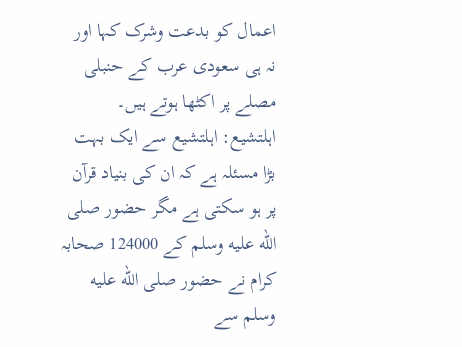اعمال کو بدعت وشرک کہا اور نہ ہی سعودی عرب کے حنبلی مصلے پر اکٹھا ہوتے ہیں۔
اہلتشیع: اہلتشیع سے ایک بہت بڑا مسئلہ ہے کہ ان کی بنیاد قرآن پر ہو سکتی ہے مگر حضور صلى الله عليه وسلم کے 124000 صحابہ کرام نے حضور صلى الله عليه وسلم سے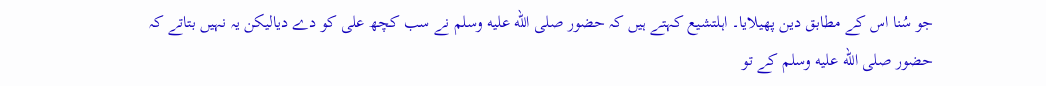جو سُنا اس کے مطابق دین پھیلایا۔ اہلتشیع کہتے ہیں کہ حضور صلى الله عليه وسلم نے سب کچھ علی کو دے دیالیکن یہ نہیں بتاتے کہ حضور صلى الله عليه وسلم کے تو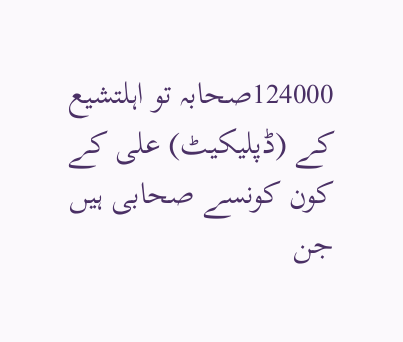124000صحابہ تو اہلتشیع کے (ڈپلیکیٹ) علی کے کون کونسے صحابی ہیں جن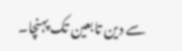سے دین تابعین تک پہنچا۔